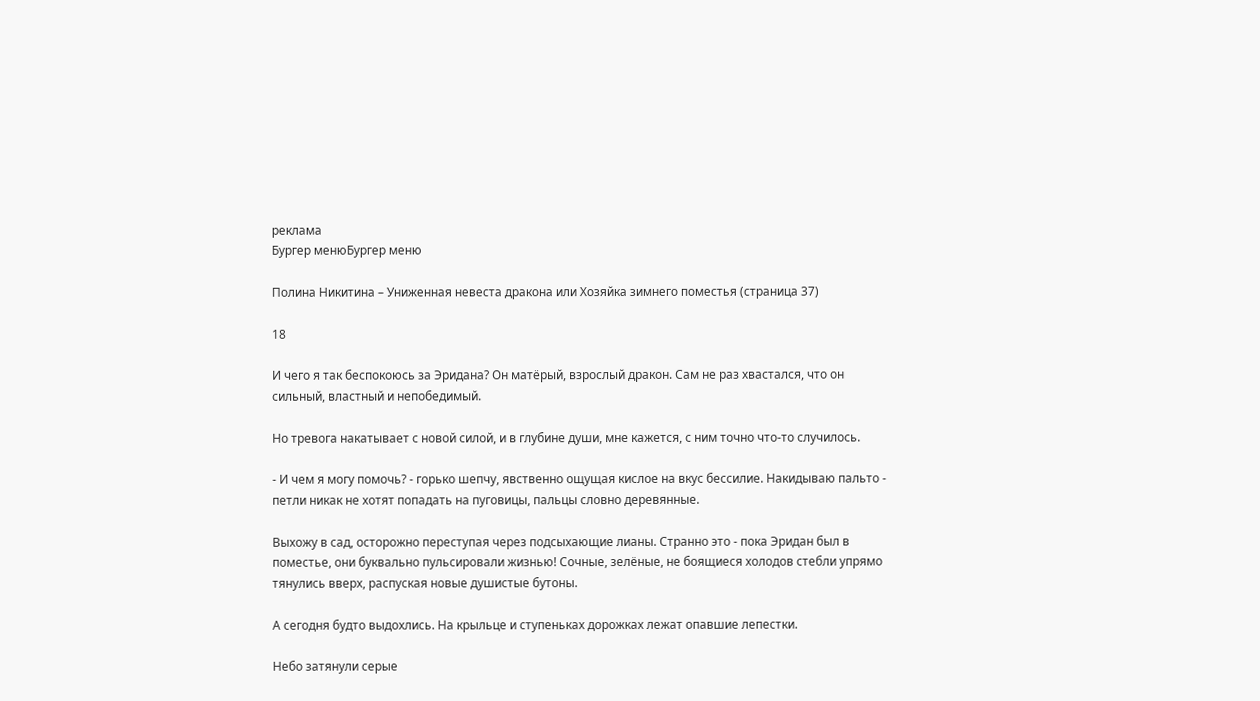реклама
Бургер менюБургер меню

Полина Никитина – Униженная невеста дракона или Хозяйка зимнего поместья (страница 37)

18

И чего я так беспокоюсь за Эридана? Он матёрый, взрослый дракон. Сам не раз хвастался, что он сильный, властный и непобедимый.

Но тревога накатывает с новой силой, и в глубине души, мне кажется, с ним точно что-то случилось.

- И чем я могу помочь? - горько шепчу, явственно ощущая кислое на вкус бессилие. Накидываю пальто - петли никак не хотят попадать на пуговицы, пальцы словно деревянные.

Выхожу в сад, осторожно переступая через подсыхающие лианы. Странно это - пока Эридан был в поместье, они буквально пульсировали жизнью! Сочные, зелёные, не боящиеся холодов стебли упрямо тянулись вверх, распуская новые душистые бутоны.

А сегодня будто выдохлись. На крыльце и ступеньках дорожках лежат опавшие лепестки.

Небо затянули серые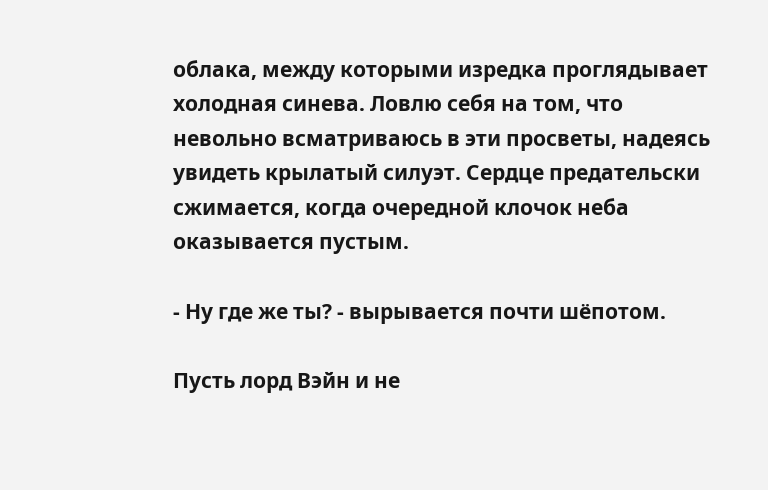облака, между которыми изредка проглядывает холодная синева. Ловлю себя на том, что невольно всматриваюсь в эти просветы, надеясь увидеть крылатый силуэт. Сердце предательски сжимается, когда очередной клочок неба оказывается пустым.

- Ну где же ты? - вырывается почти шёпотом.

Пусть лорд Вэйн и не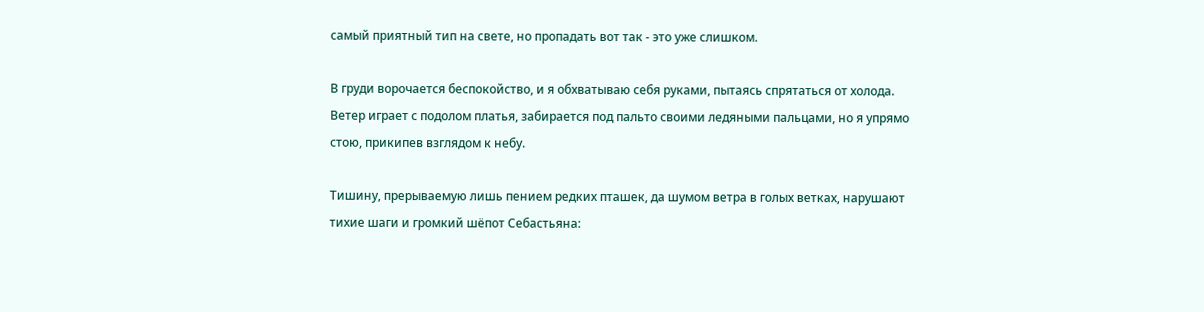самый приятный тип на свете, но пропадать вот так - это уже слишком.

В груди ворочается беспокойство, и я обхватываю себя руками, пытаясь спрятаться от холода. Ветер играет с подолом платья, забирается под пальто своими ледяными пальцами, но я упрямо стою, прикипев взглядом к небу.

Тишину, прерываемую лишь пением редких пташек, да шумом ветра в голых ветках, нарушают тихие шаги и громкий шёпот Себастьяна: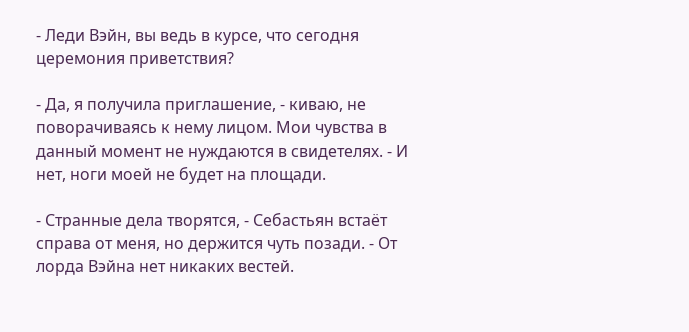- Леди Вэйн, вы ведь в курсе, что сегодня церемония приветствия?

- Да, я получила приглашение, - киваю, не поворачиваясь к нему лицом. Мои чувства в данный момент не нуждаются в свидетелях. - И нет, ноги моей не будет на площади.

- Странные дела творятся, - Себастьян встаёт справа от меня, но держится чуть позади. - От лорда Вэйна нет никаких вестей.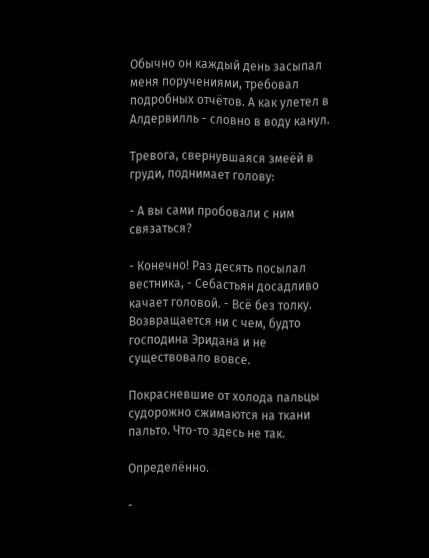Обычно он каждый день засыпал меня поручениями, требовал подробных отчётов. А как улетел в Алдервилль - словно в воду канул.

Тревога, свернувшаяся змеёй в груди, поднимает голову:

- А вы сами пробовали с ним связаться?

- Конечно! Раз десять посылал вестника, - Себастьян досадливо качает головой. - Всё без толку. Возвращается ни с чем, будто господина Эридана и не существовало вовсе.

Покрасневшие от холода пальцы судорожно сжимаются на ткани пальто. Что-то здесь не так.

Определённо.

-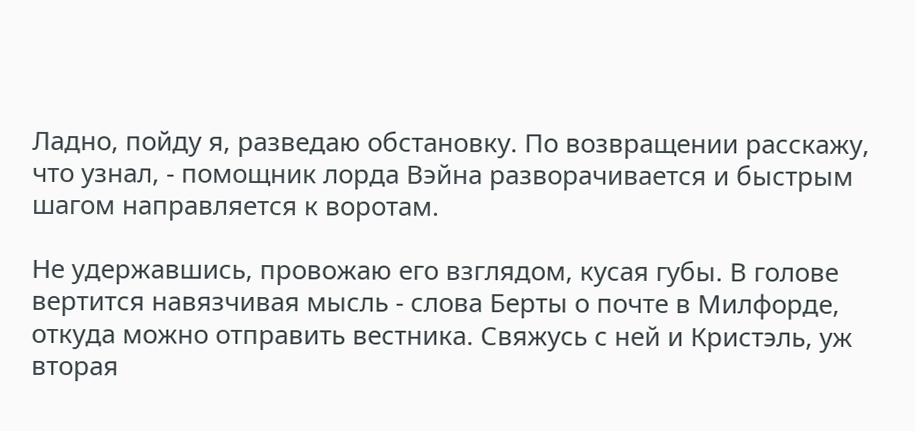Ладно, пойду я, разведаю обстановку. По возвращении расскажу, что узнал, - помощник лорда Вэйна разворачивается и быстрым шагом направляется к воротам.

Не удержавшись, провожаю его взглядом, кусая губы. В голове вертится навязчивая мысль - слова Берты о почте в Милфорде, откуда можно отправить вестника. Свяжусь с ней и Кристэль, уж вторая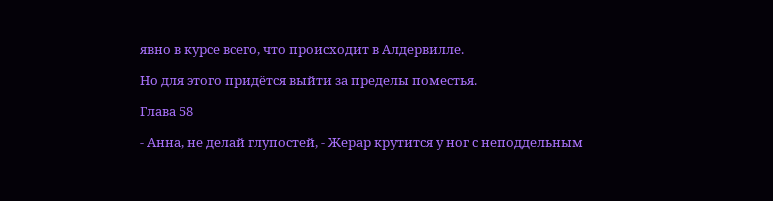явно в курсе всего, что происходит в Алдервилле.

Но для этого придётся выйти за пределы поместья.

Глава 58

- Анна, не делай глупостей, - Жерар крутится у ног с неподдельным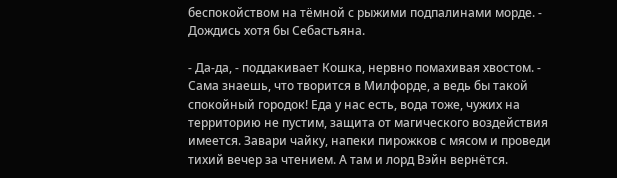беспокойством на тёмной с рыжими подпалинами морде. - Дождись хотя бы Себастьяна.

- Да-да, - поддакивает Кошка, нервно помахивая хвостом. - Сама знаешь, что творится в Милфорде, а ведь бы такой спокойный городок! Еда у нас есть, вода тоже, чужих на территорию не пустим, защита от магического воздействия имеется. Завари чайку, напеки пирожков с мясом и проведи тихий вечер за чтением. А там и лорд Вэйн вернётся.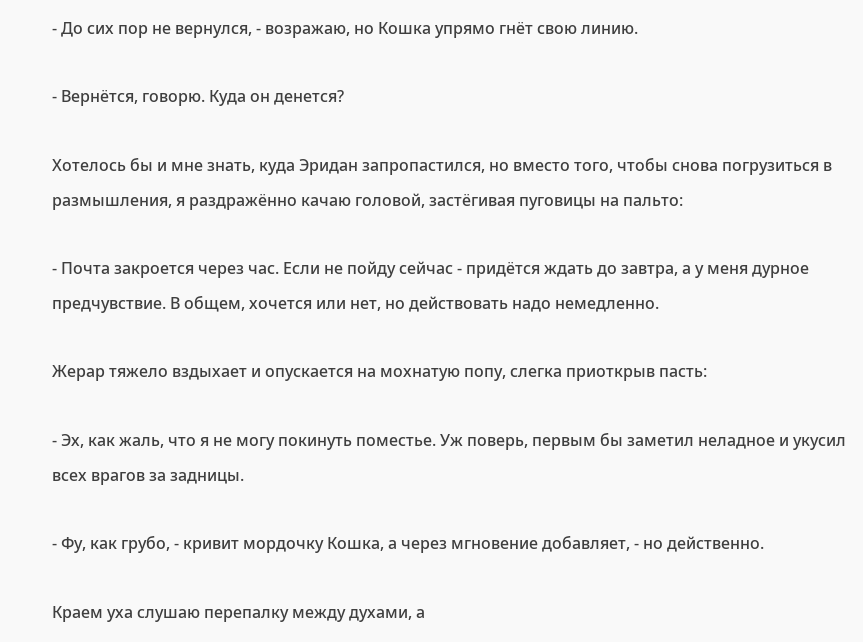- До сих пор не вернулся, - возражаю, но Кошка упрямо гнёт свою линию.

- Вернётся, говорю. Куда он денется?

Хотелось бы и мне знать, куда Эридан запропастился, но вместо того, чтобы снова погрузиться в размышления, я раздражённо качаю головой, застёгивая пуговицы на пальто:

- Почта закроется через час. Если не пойду сейчас - придётся ждать до завтра, а у меня дурное предчувствие. В общем, хочется или нет, но действовать надо немедленно.

Жерар тяжело вздыхает и опускается на мохнатую попу, слегка приоткрыв пасть:

- Эх, как жаль, что я не могу покинуть поместье. Уж поверь, первым бы заметил неладное и укусил всех врагов за задницы.

- Фу, как грубо, - кривит мордочку Кошка, а через мгновение добавляет, - но действенно.

Краем уха слушаю перепалку между духами, а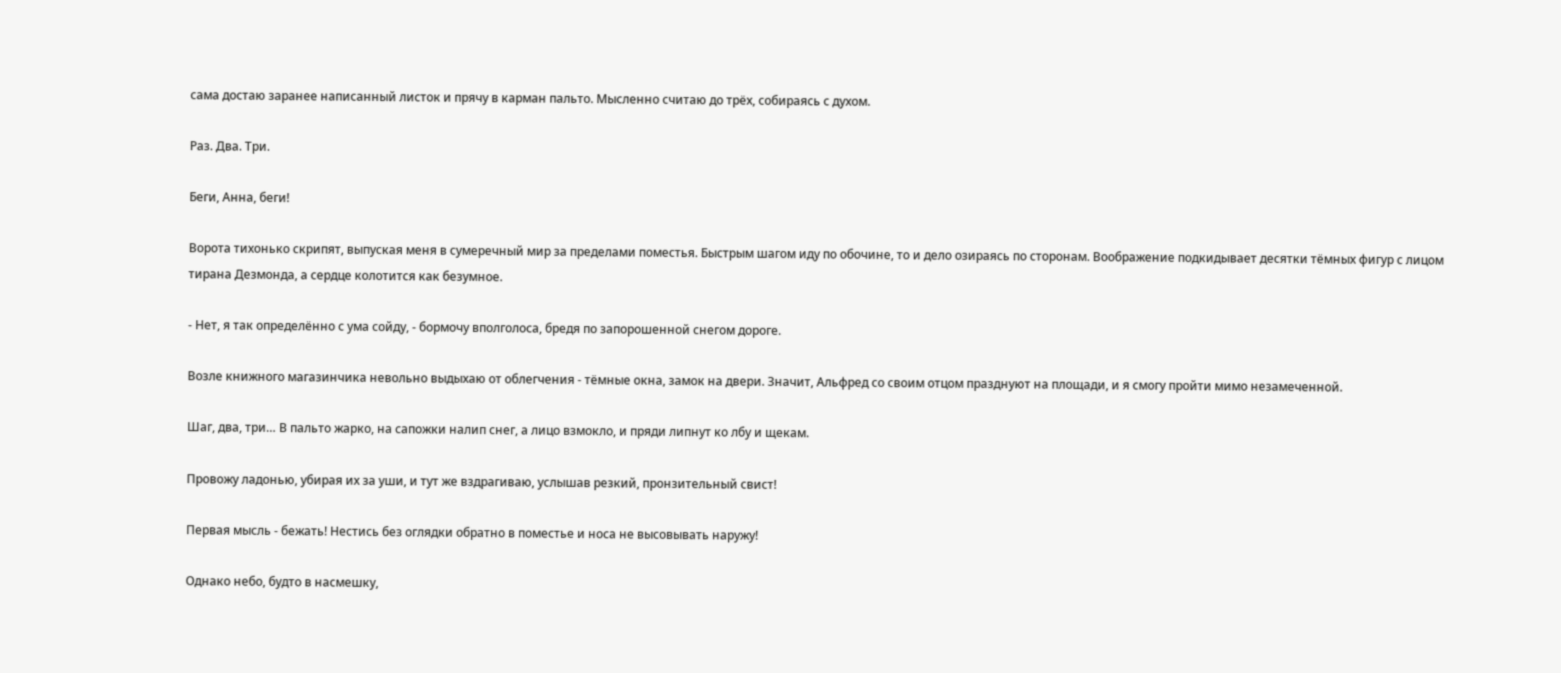сама достаю заранее написанный листок и прячу в карман пальто. Мысленно считаю до трёх, собираясь с духом.

Раз. Два. Три.

Беги, Анна, беги!

Ворота тихонько скрипят, выпуская меня в сумеречный мир за пределами поместья. Быстрым шагом иду по обочине, то и дело озираясь по сторонам. Воображение подкидывает десятки тёмных фигур с лицом тирана Дезмонда, а сердце колотится как безумное.

- Нет, я так определённо с ума сойду, - бормочу вполголоса, бредя по запорошенной снегом дороге.

Возле книжного магазинчика невольно выдыхаю от облегчения - тёмные окна, замок на двери. Значит, Альфред со своим отцом празднуют на площади, и я смогу пройти мимо незамеченной.

Шаг, два, три… В пальто жарко, на сапожки налип снег, а лицо взмокло, и пряди липнут ко лбу и щекам.

Провожу ладонью, убирая их за уши, и тут же вздрагиваю, услышав резкий, пронзительный свист!

Первая мысль - бежать! Нестись без оглядки обратно в поместье и носа не высовывать наружу!

Однако небо, будто в насмешку,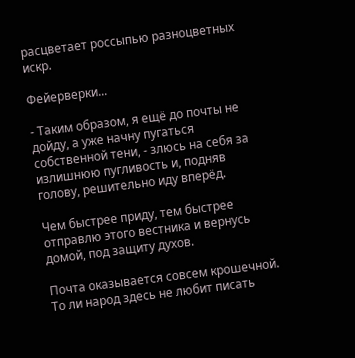расцветает россыпью разноцветных искр.

Фейерверки...

- Таким образом, я ещё до почты не дойду, а уже начну пугаться собственной тени, - злюсь на себя за излишнюю пугливость и, подняв голову, решительно иду вперёд.

Чем быстрее приду, тем быстрее отправлю этого вестника и вернусь домой, под защиту духов.

Почта оказывается совсем крошечной. То ли народ здесь не любит писать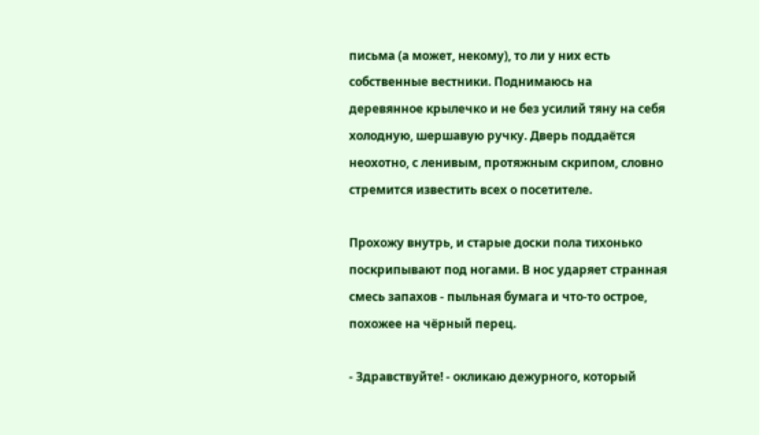письма (а может, некому), то ли у них есть собственные вестники. Поднимаюсь на деревянное крылечко и не без усилий тяну на себя холодную, шершавую ручку. Дверь поддаётся неохотно, с ленивым, протяжным скрипом, словно стремится известить всех о посетителе.

Прохожу внутрь, и старые доски пола тихонько поскрипывают под ногами. В нос ударяет странная смесь запахов - пыльная бумага и что-то острое, похожее на чёрный перец.

- Здравствуйте! - окликаю дежурного, который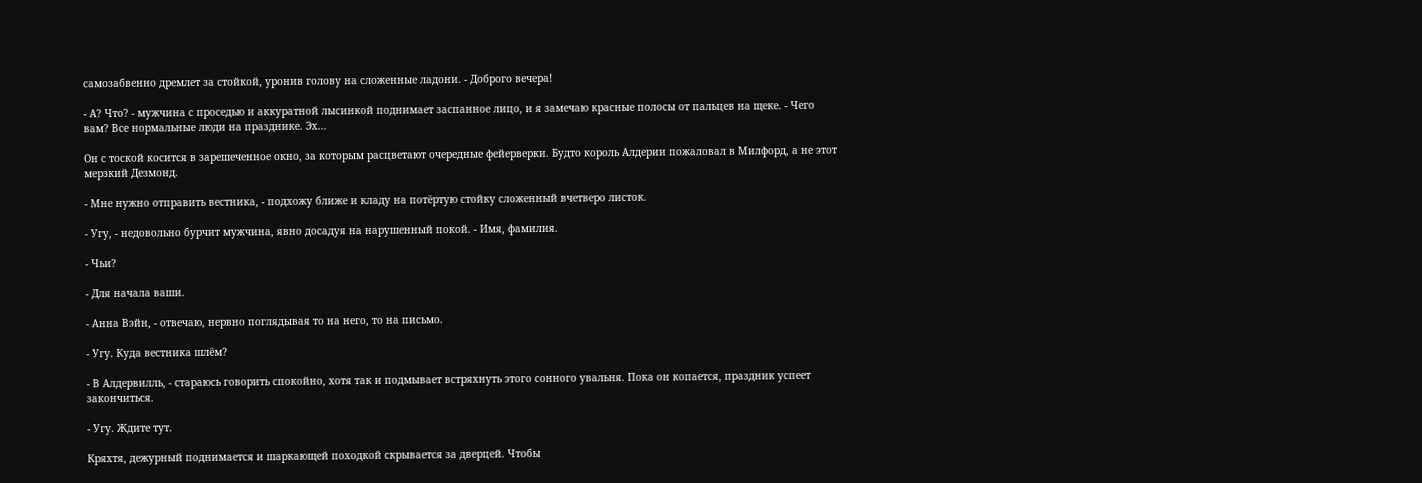самозабвенно дремлет за стойкой, уронив голову на сложенные ладони. - Доброго вечера!

- А? Что? - мужчина с проседью и аккуратной лысинкой поднимает заспанное лицо, и я замечаю красные полосы от пальцев на щеке. - Чего вам? Все нормальные люди на празднике. Эх...

Он с тоской косится в зарешеченное окно, за которым расцветают очередные фейерверки. Будто король Алдерии пожаловал в Милфорд, а не этот мерзкий Дезмонд.

- Мне нужно отправить вестника, - подхожу ближе и кладу на потёртую стойку сложенный вчетверо листок.

- Угу, - недовольно бурчит мужчина, явно досадуя на нарушенный покой. - Имя, фамилия.

- Чьи?

- Для начала ваши.

- Анна Вэйн, - отвечаю, нервно поглядывая то на него, то на письмо.

- Угу. Куда вестника шлём?

- В Алдервилль, - стараюсь говорить спокойно, хотя так и подмывает встряхнуть этого сонного увальня. Пока он копается, праздник успеет закончиться.

- Угу. Ждите тут.

Кряхтя, дежурный поднимается и шаркающей походкой скрывается за дверцей. Чтобы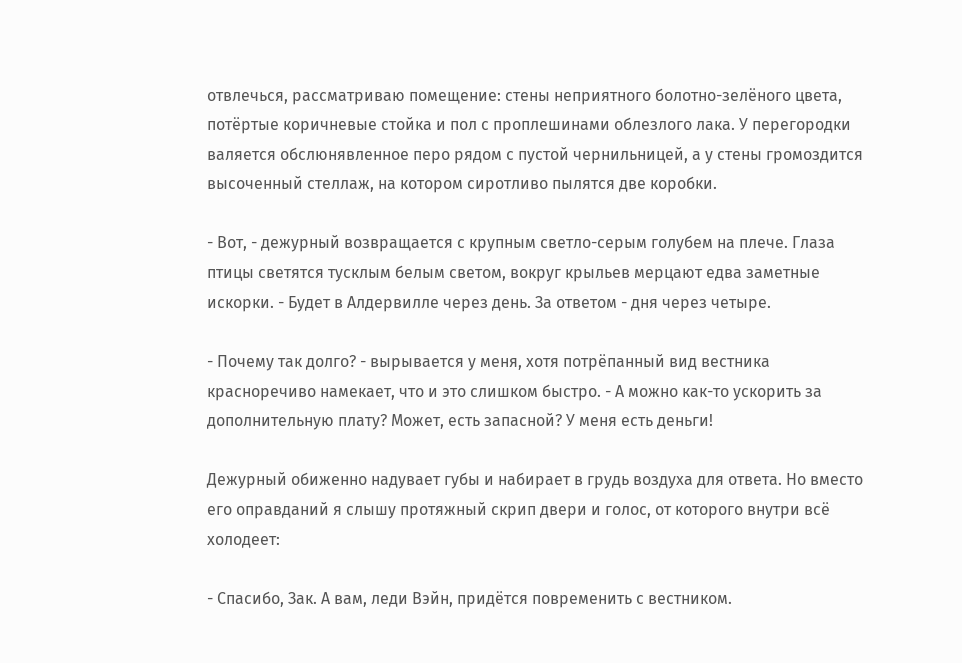отвлечься, рассматриваю помещение: стены неприятного болотно-зелёного цвета, потёртые коричневые стойка и пол с проплешинами облезлого лака. У перегородки валяется обслюнявленное перо рядом с пустой чернильницей, а у стены громоздится высоченный стеллаж, на котором сиротливо пылятся две коробки.

- Вот, - дежурный возвращается с крупным светло-серым голубем на плече. Глаза птицы светятся тусклым белым светом, вокруг крыльев мерцают едва заметные искорки. - Будет в Алдервилле через день. За ответом - дня через четыре.

- Почему так долго? - вырывается у меня, хотя потрёпанный вид вестника красноречиво намекает, что и это слишком быстро. - А можно как-то ускорить за дополнительную плату? Может, есть запасной? У меня есть деньги!

Дежурный обиженно надувает губы и набирает в грудь воздуха для ответа. Но вместо его оправданий я слышу протяжный скрип двери и голос, от которого внутри всё холодеет:

- Спасибо, Зак. А вам, леди Вэйн, придётся повременить с вестником.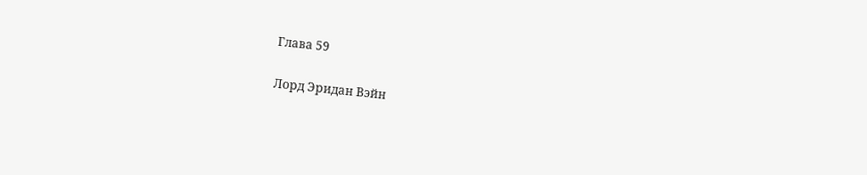Глава 59

Лорд Эридан Вэйн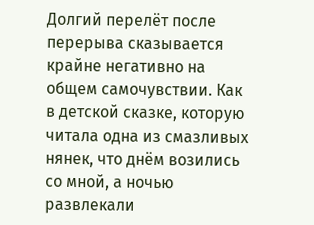Долгий перелёт после перерыва сказывается крайне негативно на общем самочувствии. Как в детской сказке, которую читала одна из смазливых нянек, что днём возились со мной, а ночью развлекали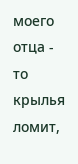моего отца - то крылья ломит,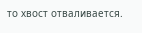то хвост отваливается.